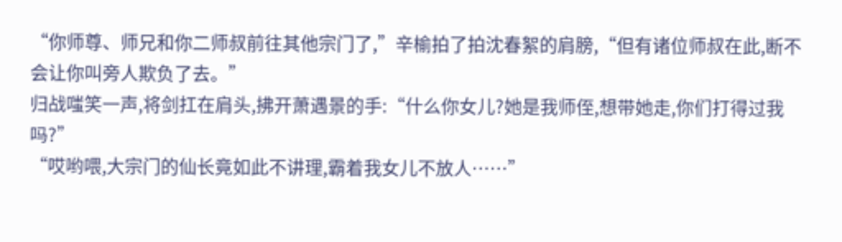“你师尊、师兄和你二师叔前往其他宗门了,”辛榆拍了拍沈春絮的肩膀,“但有诸位师叔在此,断不会让你叫旁人欺负了去。”
归战嗤笑一声,将剑扛在肩头,拂开萧遇景的手:“什么你女儿?她是我师侄,想带她走,你们打得过我吗?”
“哎哟喂,大宗门的仙长竟如此不讲理,霸着我女儿不放人……”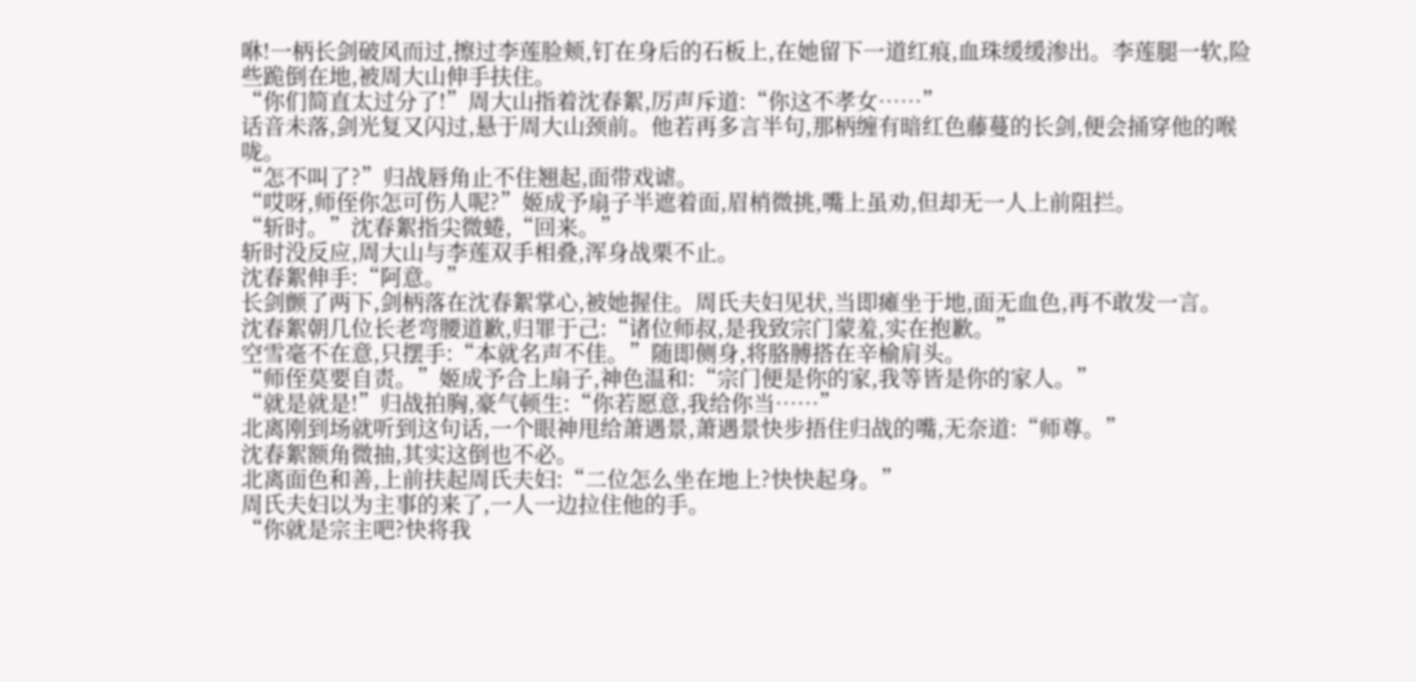咻!一柄长剑破风而过,擦过李莲脸颊,钉在身后的石板上,在她留下一道红痕,血珠缓缓渗出。李莲腿一软,险些跪倒在地,被周大山伸手扶住。
“你们简直太过分了!”周大山指着沈春絮,厉声斥道:“你这不孝女……”
话音未落,剑光复又闪过,悬于周大山颈前。他若再多言半句,那柄缠有暗红色藤蔓的长剑,便会捅穿他的喉咙。
“怎不叫了?”归战唇角止不住翘起,面带戏谑。
“哎呀,师侄你怎可伤人呢?”姬成予扇子半遮着面,眉梢微挑,嘴上虽劝,但却无一人上前阻拦。
“斩时。”沈春絮指尖微蜷,“回来。”
斩时没反应,周大山与李莲双手相叠,浑身战栗不止。
沈春絮伸手:“阿意。”
长剑颤了两下,剑柄落在沈春絮掌心,被她握住。周氏夫妇见状,当即瘫坐于地,面无血色,再不敢发一言。
沈春絮朝几位长老弯腰道歉,归罪于己:“诸位师叔,是我致宗门蒙羞,实在抱歉。”
空雪毫不在意,只摆手:“本就名声不佳。”随即侧身,将胳膊搭在辛榆肩头。
“师侄莫要自责。”姬成予合上扇子,神色温和:“宗门便是你的家,我等皆是你的家人。”
“就是就是!”归战拍胸,豪气顿生:“你若愿意,我给你当……”
北离刚到场就听到这句话,一个眼神甩给萧遇景,萧遇景快步捂住归战的嘴,无奈道:“师尊。”
沈春絮额角微抽,其实这倒也不必。
北离面色和善,上前扶起周氏夫妇:“二位怎么坐在地上?快快起身。”
周氏夫妇以为主事的来了,一人一边拉住他的手。
“你就是宗主吧?快将我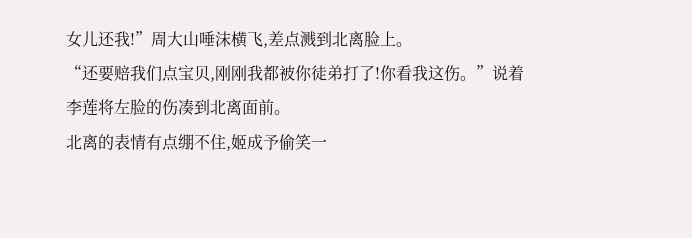女儿还我!”周大山唾沫横飞,差点溅到北离脸上。
“还要赔我们点宝贝,刚刚我都被你徒弟打了!你看我这伤。”说着李莲将左脸的伤凑到北离面前。
北离的表情有点绷不住,姬成予偷笑一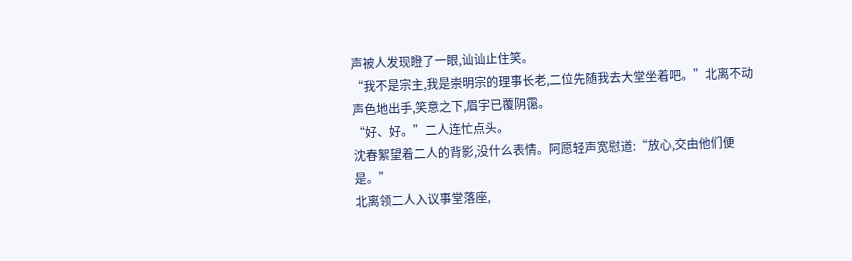声被人发现瞪了一眼,讪讪止住笑。
“我不是宗主,我是崇明宗的理事长老,二位先随我去大堂坐着吧。”北离不动声色地出手,笑意之下,眉宇已覆阴霭。
“好、好。”二人连忙点头。
沈春絮望着二人的背影,没什么表情。阿愿轻声宽慰道:“放心,交由他们便是。”
北离领二人入议事堂落座,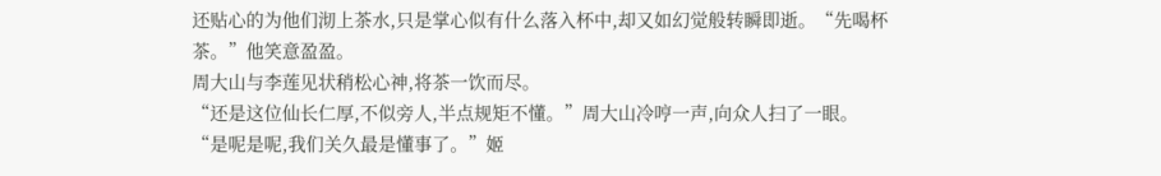还贴心的为他们沏上茶水,只是掌心似有什么落入杯中,却又如幻觉般转瞬即逝。“先喝杯茶。”他笑意盈盈。
周大山与李莲见状稍松心神,将茶一饮而尽。
“还是这位仙长仁厚,不似旁人,半点规矩不懂。”周大山冷哼一声,向众人扫了一眼。
“是呢是呢,我们关久最是懂事了。”姬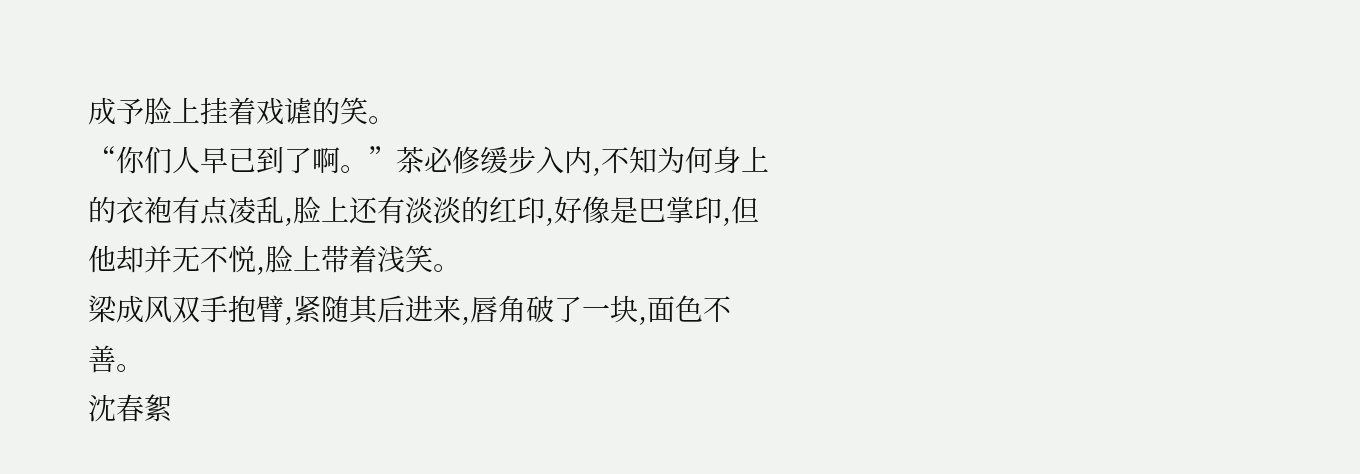成予脸上挂着戏谑的笑。
“你们人早已到了啊。”茶必修缓步入内,不知为何身上的衣袍有点凌乱,脸上还有淡淡的红印,好像是巴掌印,但他却并无不悦,脸上带着浅笑。
梁成风双手抱臂,紧随其后进来,唇角破了一块,面色不善。
沈春絮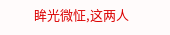眸光微怔,这两人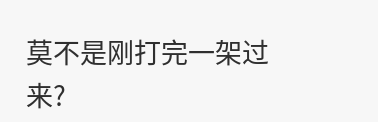莫不是刚打完一架过来?